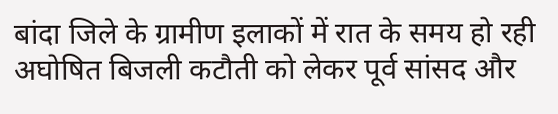बांदा जिले के ग्रामीण इलाकों में रात के समय हो रही अघोषित बिजली कटौती को लेकर पूर्व सांसद और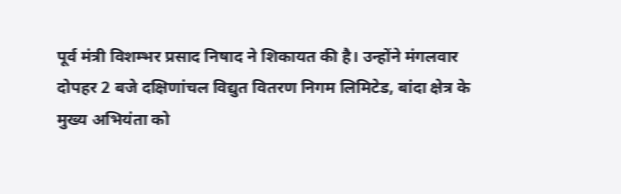पूर्व मंत्री विशम्भर प्रसाद निषाद ने शिकायत की है। उन्होंने मंगलवार दोपहर 2 बजे दक्षिणांचल विद्युत वितरण निगम लिमिटेड, बांदा क्षेत्र के मुख्य अभियंता को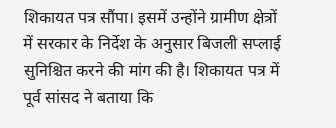शिकायत पत्र सौंपा। इसमें उन्होंने ग्रामीण क्षेत्रों में सरकार के निर्देश के अनुसार बिजली सप्लाई सुनिश्चित करने की मांग की है। शिकायत पत्र में पूर्व सांसद ने बताया कि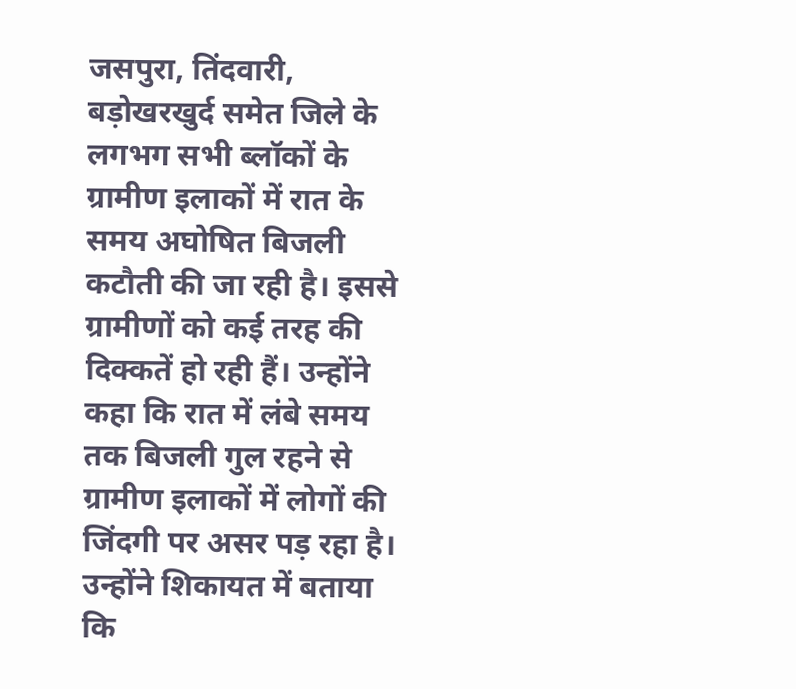जसपुरा, तिंदवारी, बड़ोखरखुर्द समेत जिले के लगभग सभी ब्लॉकों के ग्रामीण इलाकों में रात के समय अघोषित बिजली कटौती की जा रही है। इससे ग्रामीणों को कई तरह की दिक्कतें हो रही हैं। उन्होंने कहा कि रात में लंबे समय तक बिजली गुल रहने से ग्रामीण इलाकों में लोगों की जिंदगी पर असर पड़ रहा है। उन्होंने शिकायत में बताया कि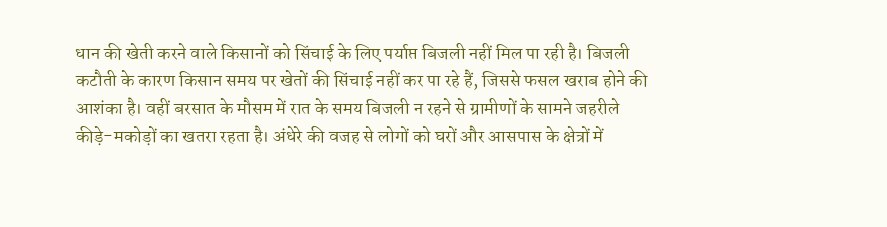धान की खेती करने वाले किसानों को सिंचाई के लिए पर्याप्त बिजली नहीं मिल पा रही है। बिजली कटौती के कारण किसान समय पर खेतों की सिंचाई नहीं कर पा रहे हैं, जिससे फसल खराब होने की आशंका है। वहीं बरसात के मौसम में रात के समय बिजली न रहने से ग्रामीणों के सामने जहरीले कीड़े-मकोड़ों का खतरा रहता है। अंधेरे की वजह से लोगों को घरों और आसपास के क्षेत्रों में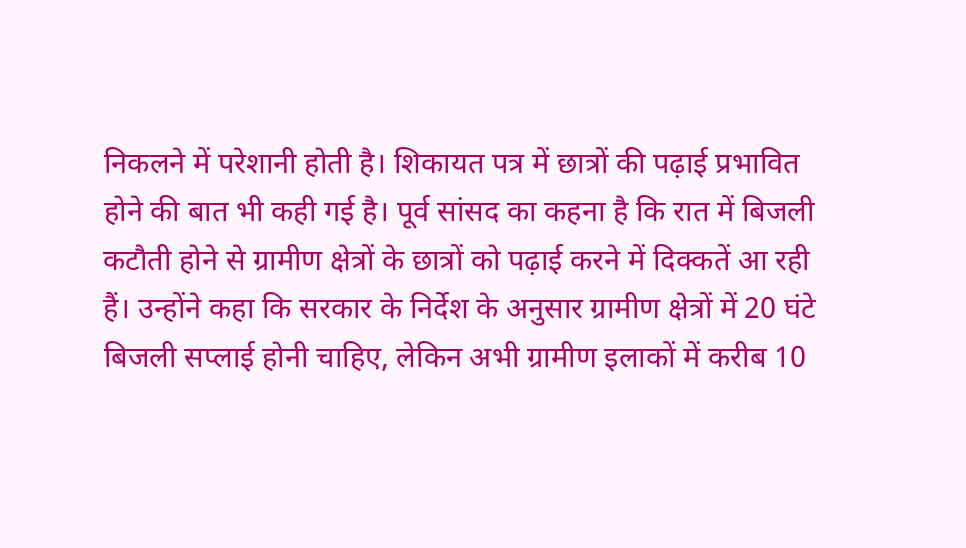निकलने में परेशानी होती है। शिकायत पत्र में छात्रों की पढ़ाई प्रभावित होने की बात भी कही गई है। पूर्व सांसद का कहना है कि रात में बिजली कटौती होने से ग्रामीण क्षेत्रों के छात्रों को पढ़ाई करने में दिक्कतें आ रही हैं। उन्होंने कहा कि सरकार के निर्देश के अनुसार ग्रामीण क्षेत्रों में 20 घंटे बिजली सप्लाई होनी चाहिए, लेकिन अभी ग्रामीण इलाकों में करीब 10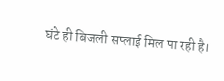घंटे ही बिजली सप्लाई मिल पा रही है।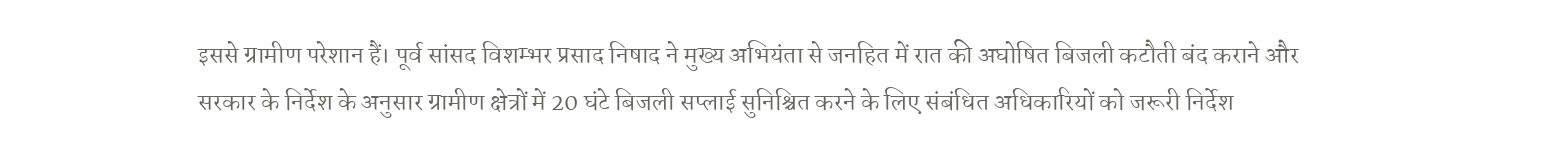इससे ग्रामीण परेशान हैं। पूर्व सांसद विशम्भर प्रसाद निषाद ने मुख्य अभियंता से जनहित में रात की अघोषित बिजली कटौती बंद कराने और सरकार के निर्देश के अनुसार ग्रामीण क्षेत्रों में 20 घंटे बिजली सप्लाई सुनिश्चित करने के लिए संबंधित अधिकारियों को जरूरी निर्देश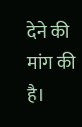देने की मांग की है।